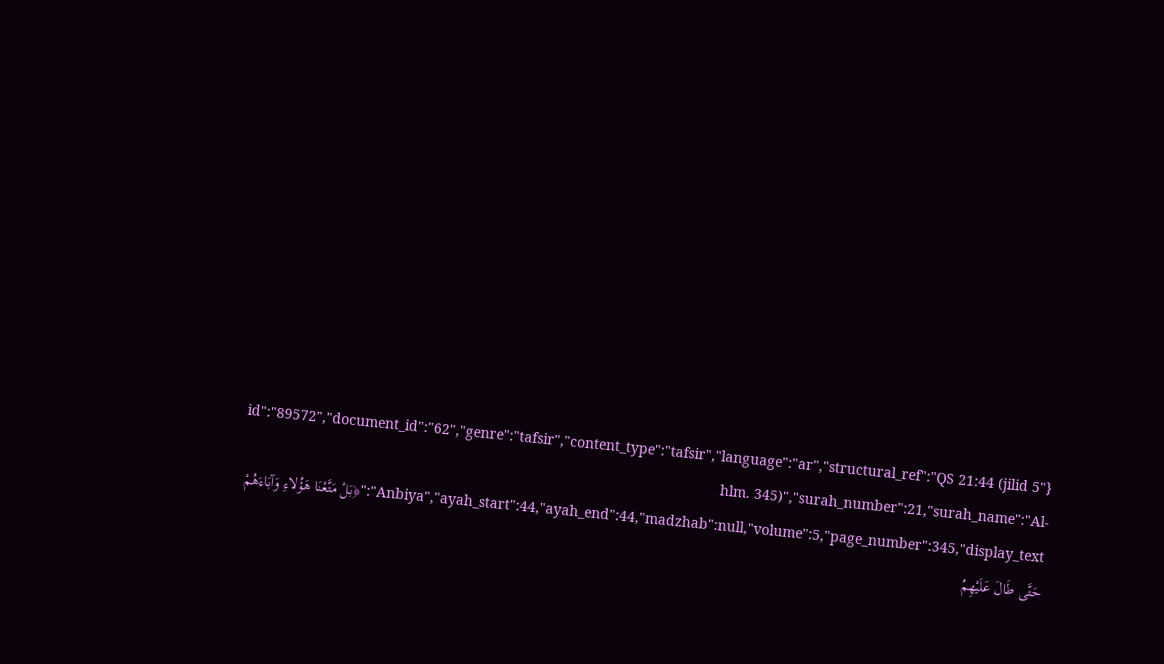{"id":"89572","document_id":"62","genre":"tafsir","content_type":"tafsir","language":"ar","structural_ref":"QS 21:44 (jilid 5 hlm. 345)","surah_number":21,"surah_name":"Al-Anbiya","ayah_start":44,"ayah_end":44,"madzhab":null,"volume":5,"page_number":345,"display_text":"﴿بَلْ مَتَّعْنَا هَؤُلاءِ وَآبَاءَهُمْ حَتَّى طَالَ عَلَيْهِمُ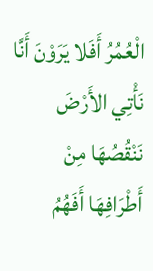الْعُمُرُ أَفَلا يَرَوْنَ أَنَّا نَأْتِي الأَرْضَ نَنْقُصُهَا مِنْ أَطْرَافِهَا أَفَهُمُ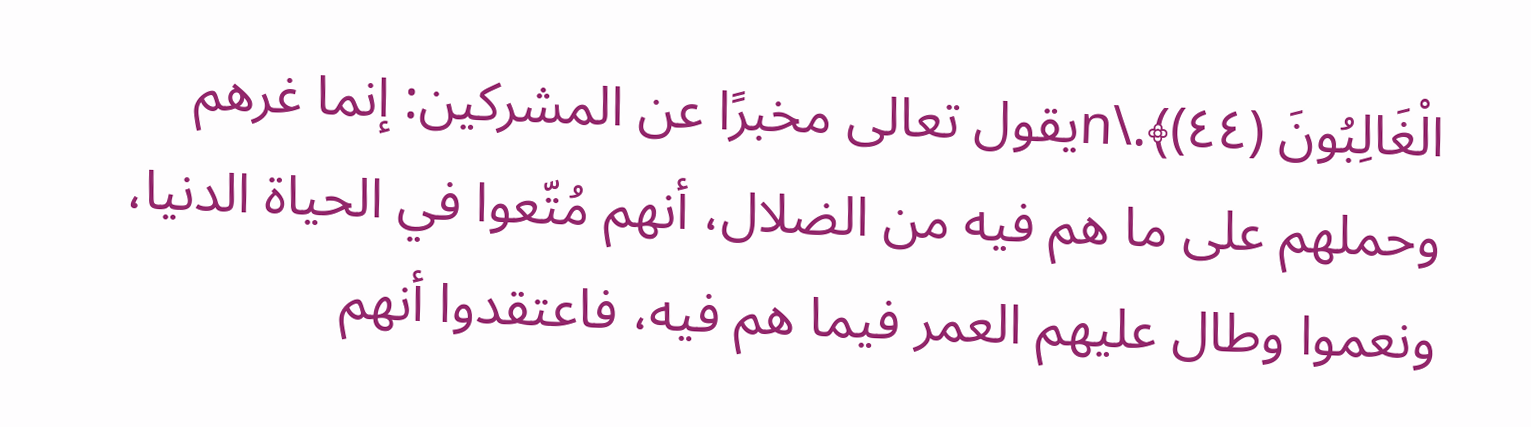الْغَالِبُونَ (٤٤)﴾.\nيقول تعالى مخبرًا عن المشركين: إنما غرهم وحملهم على ما هم فيه من الضلال، أنهم مُتّعوا في الحياة الدنيا، ونعموا وطال عليهم العمر فيما هم فيه، فاعتقدوا أنهم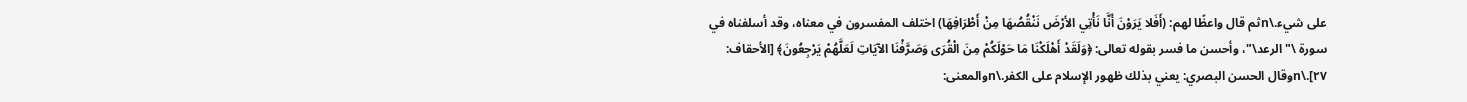على شيء.\nثم قال واعظًا لهم: (أَفَلا يَرَوْنَ أَنَّا نَأْتِي الأرْضَ نَنْقُصُهَا مِنْ أَطْرَافِهَا) اختلف المفسرون في معناه، وقد أسلفناه في سورة \"الرعد\"، وأحسن ما فسر بقوله تعالى: ﴿وَلَقَدْ أَهْلَكْنَا مَا حَوْلَكُمْ مِنَ الْقُرَى وَصَرَّفْنَا الآيَاتِ لَعَلَّهُمْ يَرْجِعُونَ﴾ [الأحقاف: ٢٧].\nوقال الحسن البصري: يعني بذلك ظهور الإسلام على الكفر.\nوالمعنى: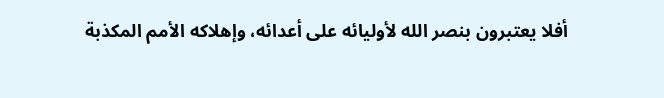أفلا يعتبرون بنصر الله لأوليائه على أعدائه، وإهلاكه الأمم المكذبة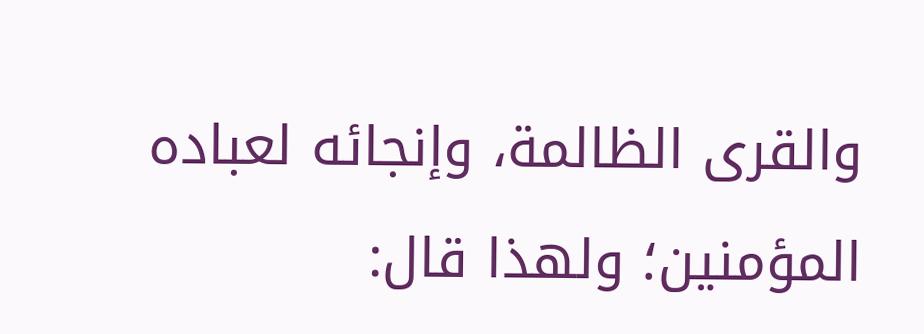والقرى الظالمة، وإنجائه لعباده المؤمنين؛ ولهذا قال: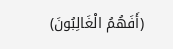(أَفَهُمُ الْغَالِبُونَ)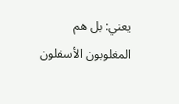يعني: بل هم المغلوبون الأسفلون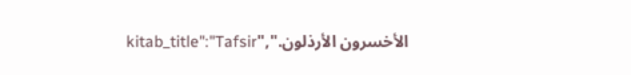الأخسرون الأرذلون.","kitab_title":"Tafsir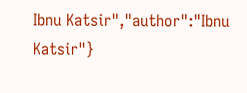Ibnu Katsir","author":"Ibnu Katsir"}